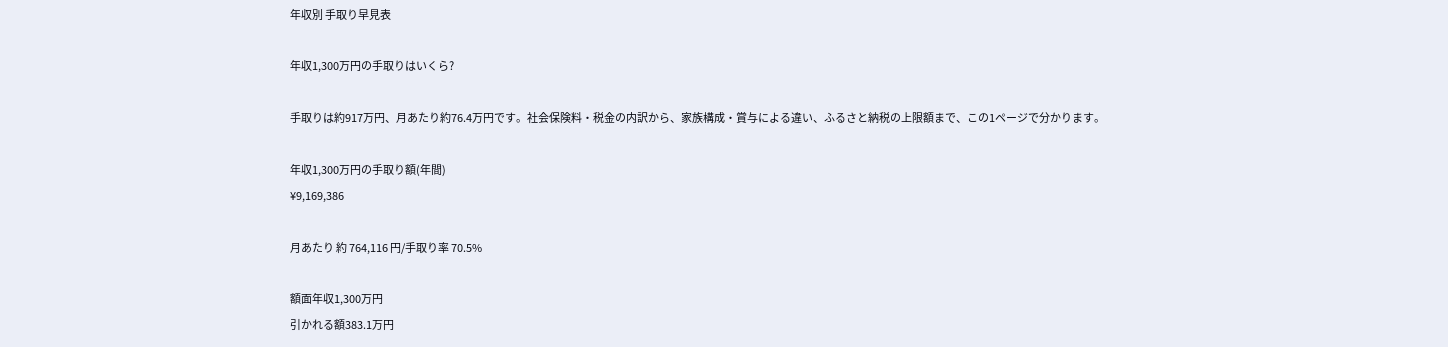年収別 手取り早見表

年収1,300万円の手取りはいくら?

手取りは約917万円、月あたり約76.4万円です。社会保険料・税金の内訳から、家族構成・賞与による違い、ふるさと納税の上限額まで、この1ページで分かります。

年収1,300万円の手取り額(年間)
¥9,169,386

月あたり 約 764,116 円/手取り率 70.5%

額面年収1,300万円
引かれる額383.1万円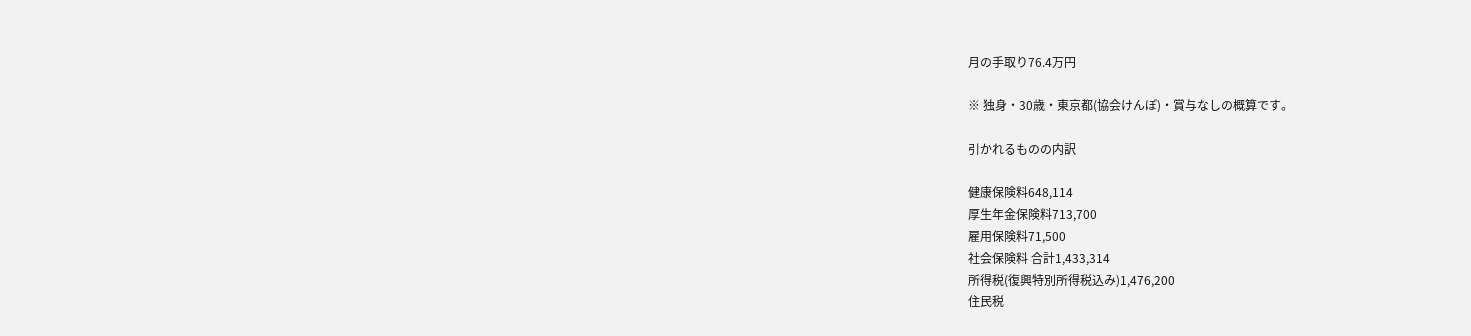月の手取り76.4万円

※ 独身・30歳・東京都(協会けんぽ)・賞与なしの概算です。

引かれるものの内訳

健康保険料648,114
厚生年金保険料713,700
雇用保険料71,500
社会保険料 合計1,433,314
所得税(復興特別所得税込み)1,476,200
住民税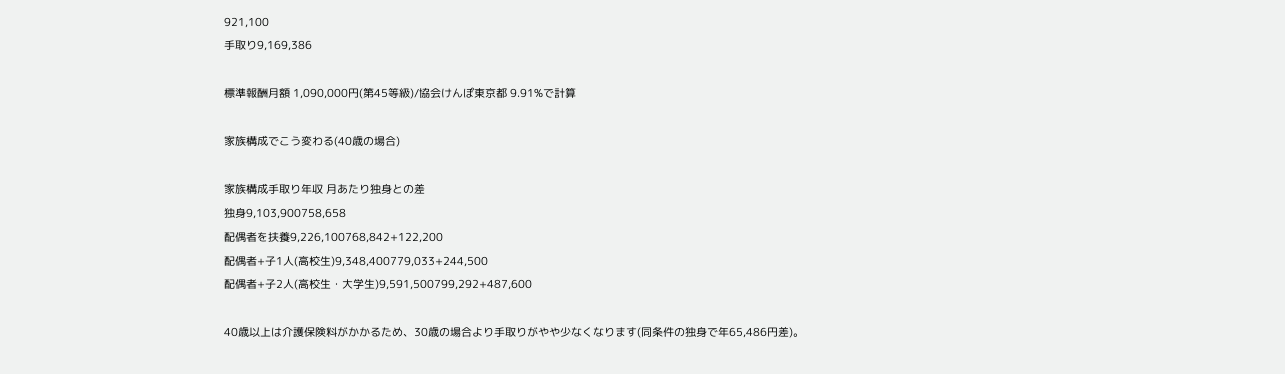921,100
手取り9,169,386

標準報酬月額 1,090,000円(第45等級)/協会けんぽ東京都 9.91%で計算

家族構成でこう変わる(40歳の場合)

家族構成手取り年収 月あたり独身との差
独身9,103,900758,658
配偶者を扶養9,226,100768,842+122,200
配偶者+子1人(高校生)9,348,400779,033+244,500
配偶者+子2人(高校生・大学生)9,591,500799,292+487,600

40歳以上は介護保険料がかかるため、30歳の場合より手取りがやや少なくなります(同条件の独身で年65,486円差)。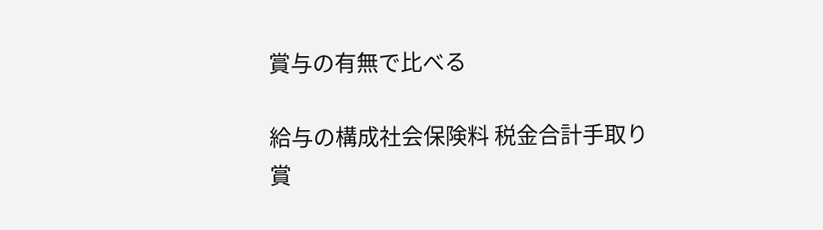賞与の有無で比べる

給与の構成社会保険料 税金合計手取り
賞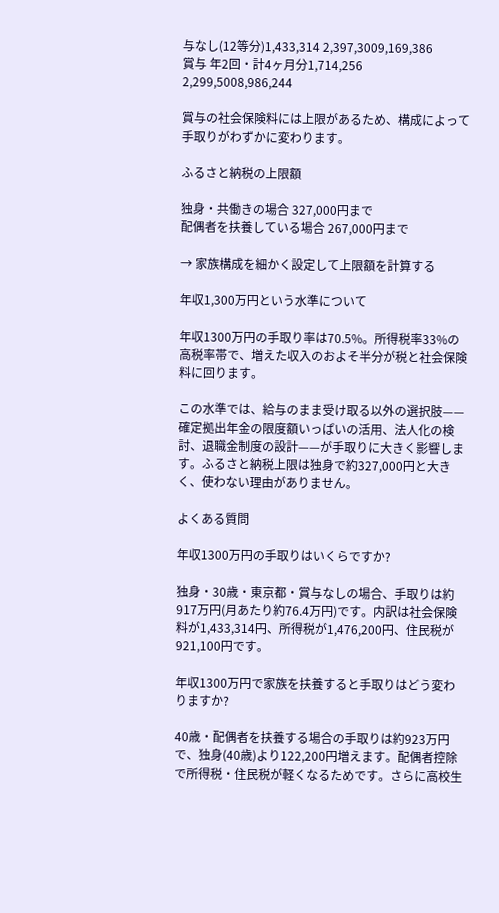与なし(12等分)1,433,314 2,397,3009,169,386
賞与 年2回・計4ヶ月分1,714,256 2,299,5008,986,244

賞与の社会保険料には上限があるため、構成によって手取りがわずかに変わります。

ふるさと納税の上限額

独身・共働きの場合 327,000円まで
配偶者を扶養している場合 267,000円まで

→ 家族構成を細かく設定して上限額を計算する

年収1,300万円という水準について

年収1300万円の手取り率は70.5%。所得税率33%の高税率帯で、増えた収入のおよそ半分が税と社会保険料に回ります。

この水準では、給与のまま受け取る以外の選択肢——確定拠出年金の限度額いっぱいの活用、法人化の検討、退職金制度の設計——が手取りに大きく影響します。ふるさと納税上限は独身で約327,000円と大きく、使わない理由がありません。

よくある質問

年収1300万円の手取りはいくらですか?

独身・30歳・東京都・賞与なしの場合、手取りは約917万円(月あたり約76.4万円)です。内訳は社会保険料が1,433,314円、所得税が1,476,200円、住民税が921,100円です。

年収1300万円で家族を扶養すると手取りはどう変わりますか?

40歳・配偶者を扶養する場合の手取りは約923万円で、独身(40歳)より122,200円増えます。配偶者控除で所得税・住民税が軽くなるためです。さらに高校生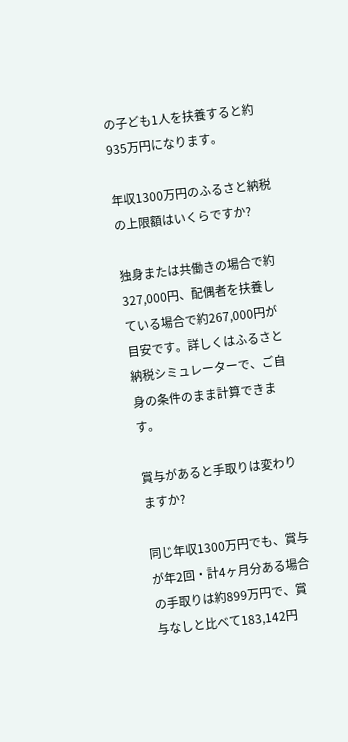の子ども1人を扶養すると約935万円になります。

年収1300万円のふるさと納税の上限額はいくらですか?

独身または共働きの場合で約327,000円、配偶者を扶養している場合で約267,000円が目安です。詳しくはふるさと納税シミュレーターで、ご自身の条件のまま計算できます。

賞与があると手取りは変わりますか?

同じ年収1300万円でも、賞与が年2回・計4ヶ月分ある場合の手取りは約899万円で、賞与なしと比べて183,142円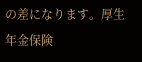の差になります。厚生年金保険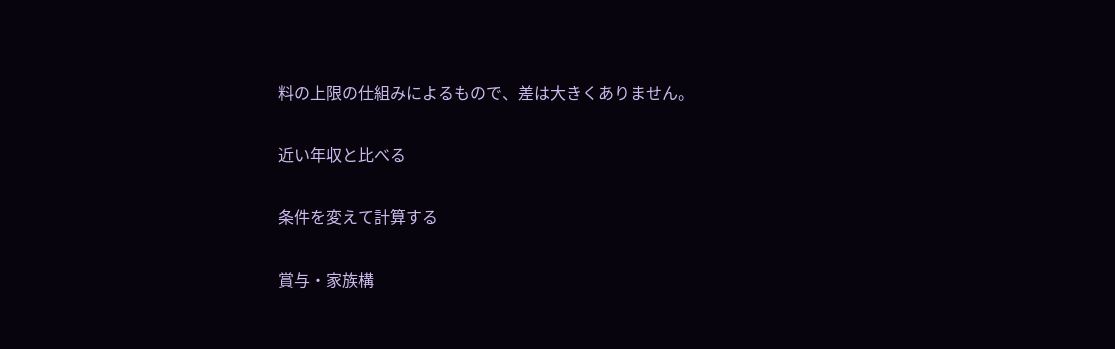料の上限の仕組みによるもので、差は大きくありません。

近い年収と比べる

条件を変えて計算する

賞与・家族構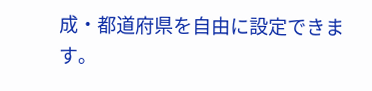成・都道府県を自由に設定できます。